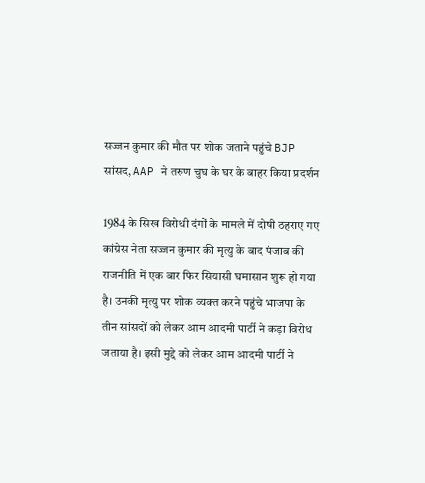सज्जन कुमार की मौत पर शोक जताने पहुंचे BJP सांसद, AAP ने तरुण चुघ के घर के बाहर किया प्रदर्शन

1984 के सिख विरोधी दंगों के मामले में दोषी ठहराए गए कांग्रेस नेता सज्जन कुमार की मृत्यु के बाद पंजाब की राजनीति में एक बार फिर सियासी घमासान शुरू हो गया है। उनकी मृत्यु पर शोक व्यक्त करने पहुंचे भाजपा के तीन सांसदों को लेकर आम आदमी पार्टी ने कड़ा विरोध जताया है। इसी मुद्दे को लेकर आम आदमी पार्टी ने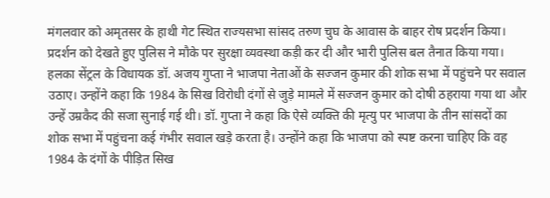मंगलवार को अमृतसर के हाथी गेट स्थित राज्यसभा सांसद तरुण चुघ के आवास के बाहर रोष प्रदर्शन किया। प्रदर्शन को देखते हुए पुलिस ने मौके पर सुरक्षा व्यवस्था कड़ी कर दी और भारी पुलिस बल तैनात किया गया। हलका सेंट्रल के विधायक डॉ. अजय गुप्ता ने भाजपा नेताओं के सज्जन कुमार की शोक सभा में पहुंचने पर सवाल उठाए। उन्होंने कहा कि 1984 के सिख विरोधी दंगों से जुड़े मामले में सज्जन कुमार को दोषी ठहराया गया था और उन्हें उम्रकैद की सजा सुनाई गई थी। डॉ. गुप्ता ने कहा कि ऐसे व्यक्ति की मृत्यु पर भाजपा के तीन सांसदों का शोक सभा में पहुंचना कई गंभीर सवाल खड़े करता है। उन्होंने कहा कि भाजपा को स्पष्ट करना चाहिए कि वह 1984 के दंगों के पीड़ित सिख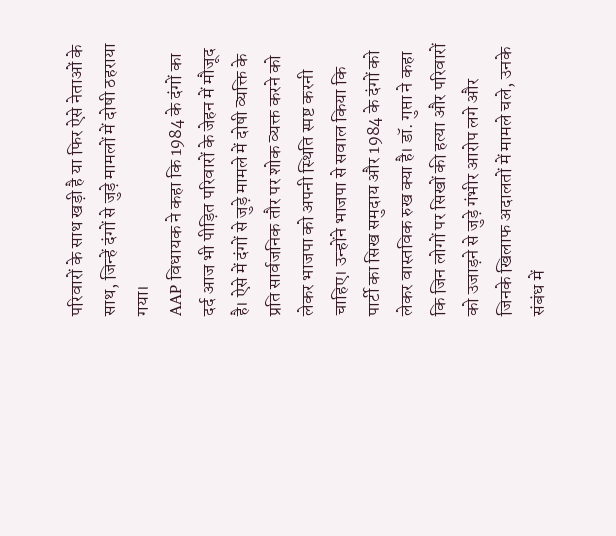परिवारों के साथ खड़ी है या फिर ऐसे नेताओं के साथ, जिन्हें दंगों से जुड़े मामलों में दोषी ठहराया गया।
AAP विधायक ने कहा कि 1984 के दंगों का दर्द आज भी पीड़ित परिवारों के जेहन में मौजूद है। ऐसे में दंगों से जुड़े मामले में दोषी व्यक्ति के प्रति सार्वजनिक तौर पर शोक व्यक्त करने को लेकर भाजपा को अपनी स्थिति स्पष्ट करनी चाहिए। उन्होंने भाजपा से सवाल किया कि पार्टी का सिख समुदाय और 1984 के दंगों को लेकर वास्तविक रुख क्या है। डॉ. गुप्ता ने कहा कि जिन लोगों पर सिखों की हत्या और परिवारों को उजाड़ने से जुड़े गंभीर आरोप लगे और जिनके खिलाफ अदालतों में मामले चले, उनके संबंध में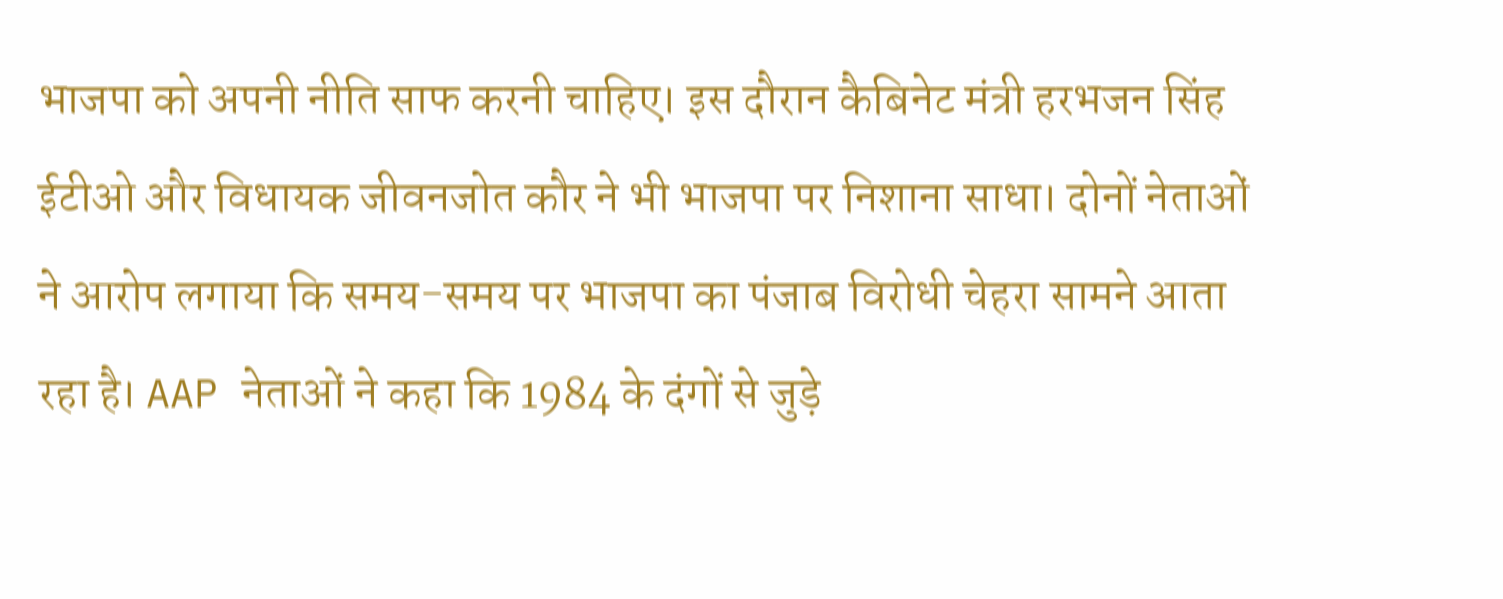भाजपा को अपनी नीति साफ करनी चाहिए। इस दौरान कैबिनेट मंत्री हरभजन सिंह ईटीओ और विधायक जीवनजोत कौर ने भी भाजपा पर निशाना साधा। दोनों नेताओं ने आरोप लगाया कि समय-समय पर भाजपा का पंजाब विरोधी चेहरा सामने आता रहा है। AAP नेताओं ने कहा कि 1984 के दंगों से जुड़े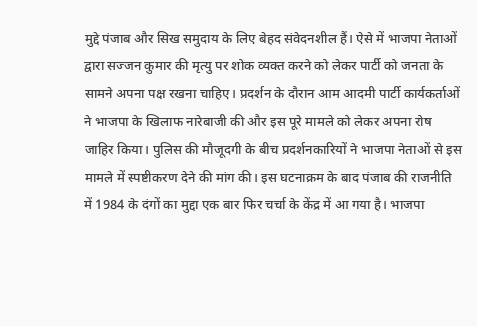मुद्दे पंजाब और सिख समुदाय के लिए बेहद संवेदनशील हैं। ऐसे में भाजपा नेताओं द्वारा सज्जन कुमार की मृत्यु पर शोक व्यक्त करने को लेकर पार्टी को जनता के सामने अपना पक्ष रखना चाहिए। प्रदर्शन के दौरान आम आदमी पार्टी कार्यकर्ताओं ने भाजपा के खिलाफ नारेबाजी की और इस पूरे मामले को लेकर अपना रोष जाहिर किया। पुलिस की मौजूदगी के बीच प्रदर्शनकारियों ने भाजपा नेताओं से इस मामले में स्पष्टीकरण देने की मांग की। इस घटनाक्रम के बाद पंजाब की राजनीति में 1984 के दंगों का मुद्दा एक बार फिर चर्चा के केंद्र में आ गया है। भाजपा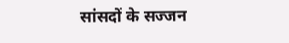सांसदों के सज्जन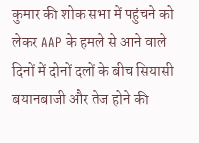कुमार की शोक सभा में पहुंचने को लेकर AAP के हमले से आने वाले दिनों में दोनों दलों के बीच सियासी बयानबाजी और तेज होने की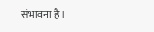संभावना है।